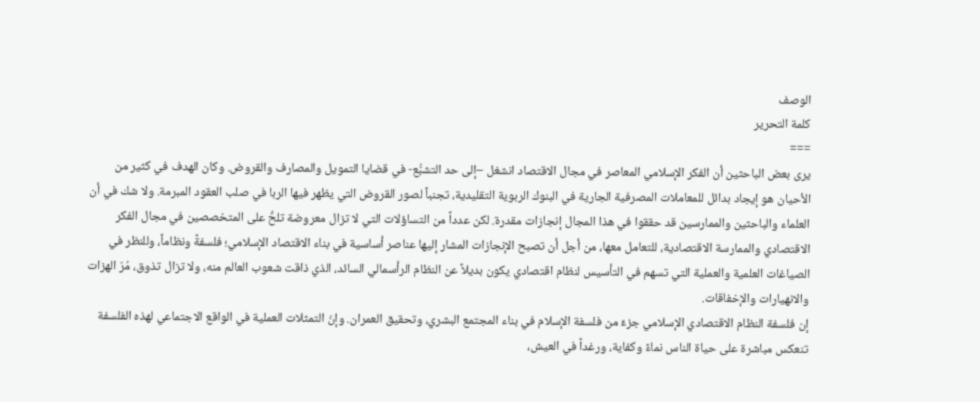الوصف
كلمة التحرير
===
يرى بعض الباحثين أن الفكر الإسلامي المعاصر في مجال الاقتصاد انشغل –إلى حد التشبُّع- في قضايا التمويل والمصارف والقروض. وكان الهدف في كثير من الأحيان هو إيجاد بدائل للمعاملات المصرفية الجارية في البنوك الربوية التقليدية، تجنباً لصور القروض التي يظهر فيها الربا في صلب العقود المبرمة. ولا شك في أن العلماء والباحثين والممارسين قد حققوا في هذا المجال إنجازات مقدرة. لكن عدداً من التساؤلات التي لا تزال معروضة تلحُّ على المتخصصين في مجال الفكر الاقتصادي والممارسة الاقتصادية، للتعامل معها، من أجل أن تصبح الإنجازات المشار إليها عناصر أساسية في بناء الاقتصاد الإسلامي؛ فلسفةً ونظاماً، وللنظر في الصياغات العلمية والعملية التي تسهم في التأسيس لنظام اقتصادي يكون بديلاً عن النظام الرأسمالي السائد، الذي ذاقت شعوب العالم منه، ولا تزال تذوق، مُرّ الهزات والانهيارات والإخفاقات.
إن فلسفة النظام الاقتصادي الإسلامي جزءٌ من فلسفة الإسلام في بناء المجتمع البشري، وتحقيق العمران. وإنّ التمثلات العملية في الواقع الاجتماعي لهذه الفلسفة تنعكس مباشرة على حياة الناس نماءً وكفاية، ورغداً في العيش،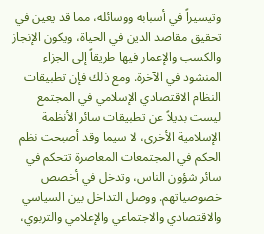وتيسيراً في أسبابه ووسائله، مما قد يعين في تحقيق مقاصد الدين في الحياة، ويكون الإنجاز والكسب والإعمار فيها طريقاً إلى الجزاء المنشود في الآخرة. ومع ذلك فإن تطبيقات النظام الاقتصادي الإسلامي في المجتمع ليست بديلاً عن تطبيقات سائر الأنظمة الإسلامية الأخرى، لا سيما وقد أصبحت نظم الحكم في المجتمعات المعاصرة تتحكم في سائر شؤون الناس، وتدخل في أخصص خصوصياتهم. ووصل التداخل بين السياسي والاقتصادي والاجتماعي والإعلامي والتربوي،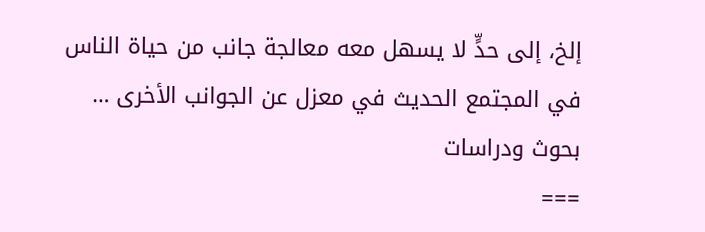إلخ، إلى حدٍّ لا يسهل معه معالجة جانب من حياة الناس في المجتمع الحديث في معزل عن الجوانب الأخرى …
بحوث ودراسات
===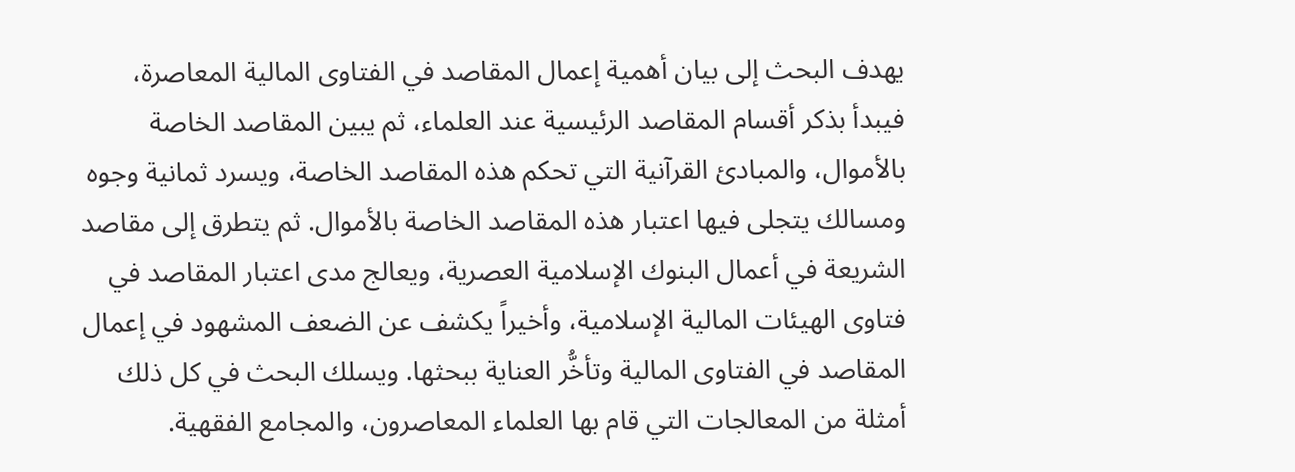يهدف البحث إلى بيان أهمية إعمال المقاصد في الفتاوى المالية المعاصرة، فيبدأ بذكر أقسام المقاصد الرئيسية عند العلماء، ثم يبين المقاصد الخاصة بالأموال، والمبادئ القرآنية التي تحكم هذه المقاصد الخاصة، ويسرد ثمانية وجوه ومسالك يتجلى فيها اعتبار هذه المقاصد الخاصة بالأموال. ثم يتطرق إلى مقاصد الشريعة في أعمال البنوك الإسلامية العصرية، ويعالج مدى اعتبار المقاصد في فتاوى الهيئات المالية الإسلامية، وأخيراً يكشف عن الضعف المشهود في إعمال المقاصد في الفتاوى المالية وتأخُّر العناية ببحثها. ويسلك البحث في كل ذلك أمثلة من المعالجات التي قام بها العلماء المعاصرون، والمجامع الفقهية.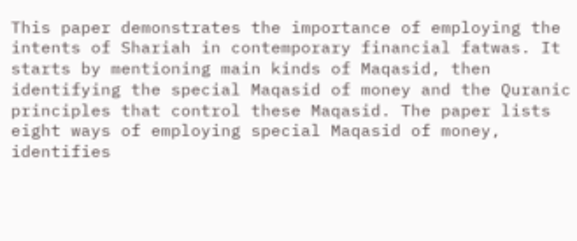This paper demonstrates the importance of employing the intents of Shariah in contemporary financial fatwas. It starts by mentioning main kinds of Maqasid, then identifying the special Maqasid of money and the Quranic principles that control these Maqasid. The paper lists eight ways of employing special Maqasid of money, identifies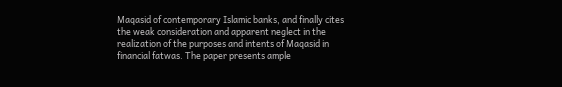Maqasid of contemporary Islamic banks, and finally cites the weak consideration and apparent neglect in the realization of the purposes and intents of Maqasid in financial fatwas. The paper presents ample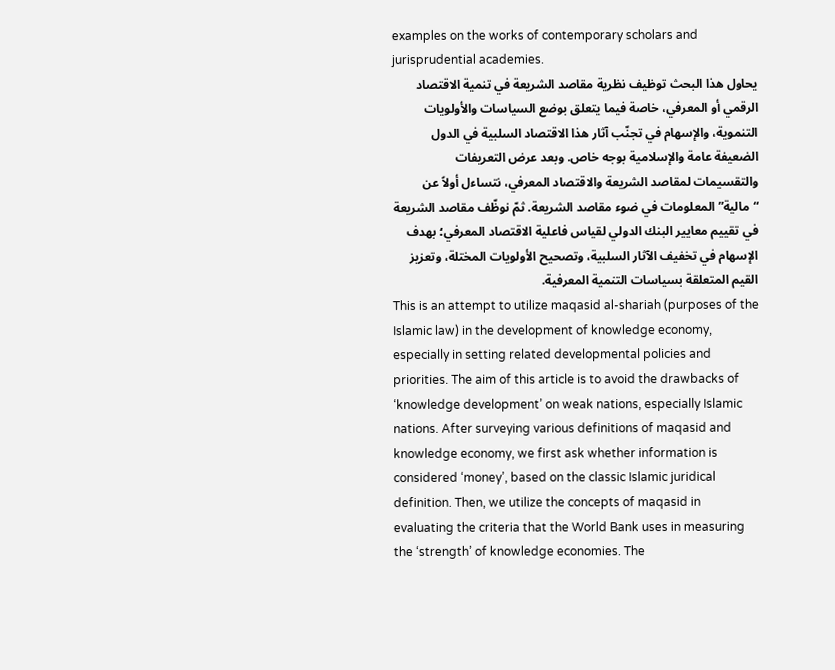examples on the works of contemporary scholars and jurisprudential academies.
يحاول هذا البحث توظيف نظرية مقاصد الشريعة في تنمية الاقتصاد الرقمي أو المعرفي، خاصة فيما يتعلق بوضع السياسات والأولويات التنموية، والإسهام في تجنّب آثار هذا الاقتصاد السلبية في الدول الضعيفة عامة والإسلامية بوجه خاص. وبعد عرض التعريفات والتقسيمات لمقاصد الشريعة والاقتصاد المعرفي، نتساءل أولاً عن “مالية” المعلومات في ضوء مقاصد الشريعة. ثمّ نوظّف مقاصد الشريعة في تقييم معايير البنك الدولي لقياس فاعلية الاقتصاد المعرفي؛ بهدف الإسهام في تخفيف الآثار السلبية، وتصحيح الأولويات المختلة، وتعزيز القيم المتعلقة بسياسات التنمية المعرفية.
This is an attempt to utilize maqasid al-shariah (purposes of the Islamic law) in the development of knowledge economy, especially in setting related developmental policies and priorities. The aim of this article is to avoid the drawbacks of ‘knowledge development’ on weak nations, especially Islamic nations. After surveying various definitions of maqasid and knowledge economy, we first ask whether information is considered ‘money’, based on the classic Islamic juridical definition. Then, we utilize the concepts of maqasid in evaluating the criteria that the World Bank uses in measuring the ‘strength’ of knowledge economies. The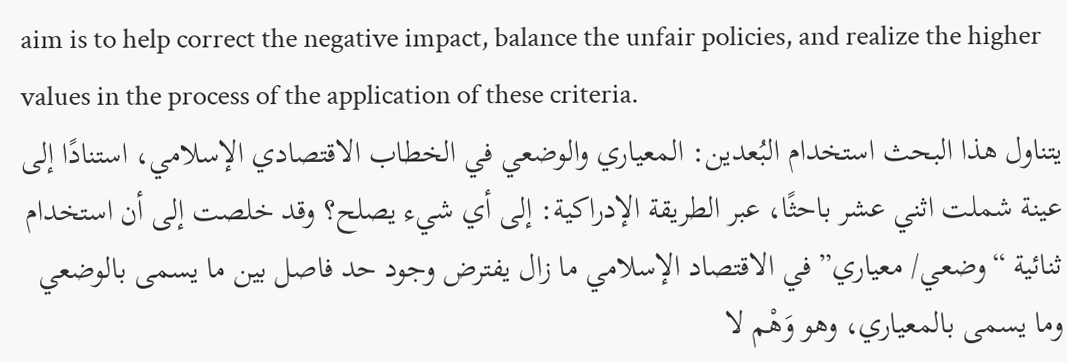aim is to help correct the negative impact, balance the unfair policies, and realize the higher values in the process of the application of these criteria.
يتناول هذا البحث استخدام البُعدين: المعياري والوضعي في الخطاب الاقتصادي الإسلامي، استنادًا إلى عينة شملت اثني عشر باحثًا، عبر الطريقة الإدراكية: إلى أي شيء يصلح؟ وقد خلصت إلى أن استخدام ثنائية “وضعي/ معياري” في الاقتصاد الإسلامي ما زال يفترض وجود حد فاصل بين ما يسمى بالوضعي وما يسمى بالمعياري، وهو وَهْم لا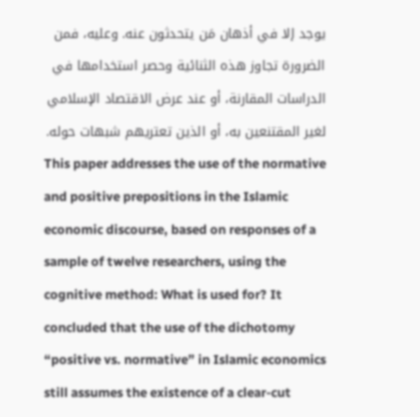يوجد إلا في أذهان مَن يتحدثون عنه. وعليه، فمن الضرورة تجاوز هذه الثنائية وحصر استخدامها في الدراسات المقارنة، أو عند عرض الاقتصاد الإسلامي لغير المقتنعين به، أو الذين تعتريهم شبهات حوله.
This paper addresses the use of the normative and positive prepositions in the Islamic economic discourse, based on responses of a sample of twelve researchers, using the cognitive method: What is used for? It concluded that the use of the dichotomy “positive vs. normative” in Islamic economics still assumes the existence of a clear-cut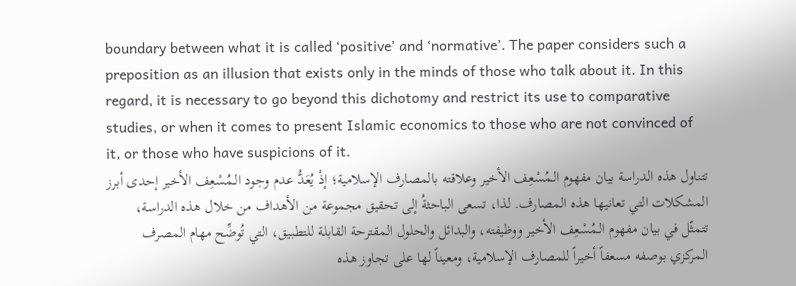boundary between what it is called ‘positive’ and ‘normative’. The paper considers such a preposition as an illusion that exists only in the minds of those who talk about it. In this regard, it is necessary to go beyond this dichotomy and restrict its use to comparative studies, or when it comes to present Islamic economics to those who are not convinced of it, or those who have suspicions of it.
تتناول هذه الدراسة بيان مفهوم الـمُسْعِف الأخير وعلاقته بالمصارف الإسلامية؛ إذْ يُعَدُّ عدم وجود الـمُسْعِف الأخير إحدى أبرز المشكلات التي تعانيها هذه المصارف. لذا، تسعى الباحثةُ إلى تحقيق مجموعة من الأهداف من خلال هذه الدراسة، تتمثّل في بيان مفهوم الـمُسْعِف الأخير ووظيفته، والبدائل والحلول المقترحة القابلة للتطبيق، التي تُوضِّح مهام المصرف المركزي بوصفه مسعفاً أخيراً للمصارف الإسلامية، ومعيناً لها على تجاوز هذه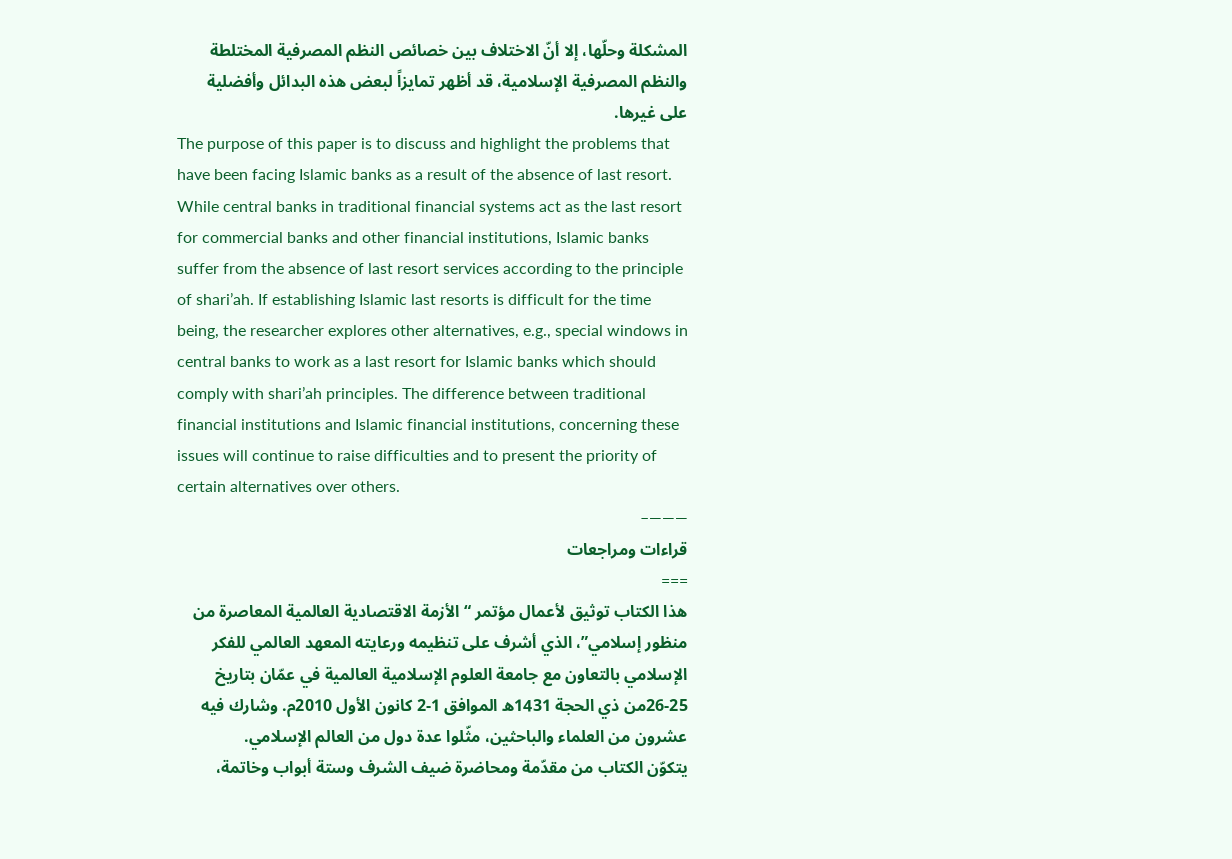المشكلة وحلّها، إلا أنّ الاختلاف بين خصائص النظم المصرفية المختلطة والنظم المصرفية الإسلامية، قد أظهر تمايزاً لبعض هذه البدائل وأفضلية على غيرها.
The purpose of this paper is to discuss and highlight the problems that have been facing Islamic banks as a result of the absence of last resort. While central banks in traditional financial systems act as the last resort for commercial banks and other financial institutions, Islamic banks suffer from the absence of last resort services according to the principle of shari’ah. If establishing Islamic last resorts is difficult for the time being, the researcher explores other alternatives, e.g., special windows in central banks to work as a last resort for Islamic banks which should comply with shari’ah principles. The difference between traditional financial institutions and Islamic financial institutions, concerning these issues will continue to raise difficulties and to present the priority of certain alternatives over others.
———–
قراءات ومراجعات
===
هذا الكتاب توثيق لأعمال مؤتمر “الأزمة الاقتصادية العالمية المعاصرة من منظور إسلامي”، الذي أشرف على تنظيمه ورعايته المعهد العالمي للفكر الإسلامي بالتعاون مع جامعة العلوم الإسلامية العالمية في عمّان بتاريخ 25-26من ذي الحجة 1431ه الموافق 1-2 كانون الأول 2010م. وشارك فيه عشرون من العلماء والباحثين، مثّلوا عدة دول من العالم الإسلامي.
يتكوّن الكتاب من مقدّمة ومحاضرة ضيف الشرف وستة أبواب وخاتمة،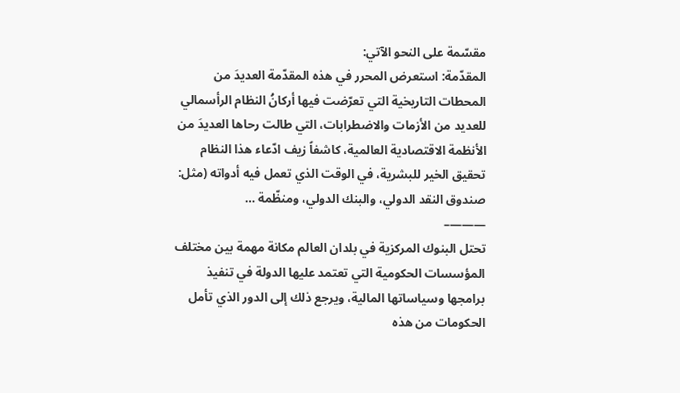مقسّمة على النحو الآتي:
المقدّمة: استعرض المحرر في هذه المقدّمة العديدَ من المحطات التاريخية التي تعرّضت فيها أركانُ النظام الرأسمالي للعديد من الأزمات والاضطرابات، التي طالت رحاها العديدَ من الأنظمة الاقتصادية العالمية، كاشفاً زيف ادّعاء هذا النظام تحقيق الخير للبشرية، في الوقت الذي تعمل فيه أدواته (مثل: صندوق النقد الدولي، والبنك الدولي، ومنظّمة …
———–
تحتل البنوك المركزية في بلدان العالم مكانة مهمة بين مختلف المؤسسات الحكومية التي تعتمد عليها الدولة في تنفيذ برامجها وسياساتها المالية، ويرجع ذلك إلى الدور الذي تأمل الحكومات من هذه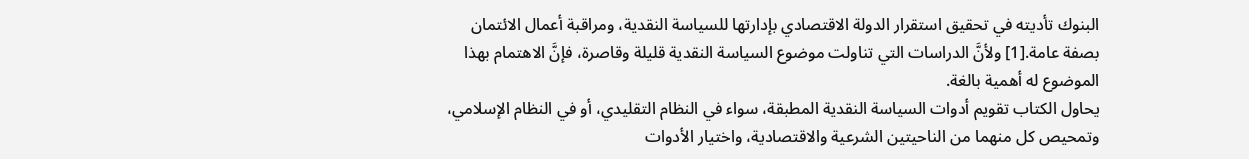البنوك تأديته في تحقيق استقرار الدولة الاقتصادي بإدارتها للسياسة النقدية، ومراقبة أعمال الائتمان بصفة عامة.[1] ولأنَّ الدراسات التي تناولت موضوع السياسة النقدية قليلة وقاصرة، فإنَّ الاهتمام بهذا الموضوع له أهمية بالغة.
يحاول الكتاب تقويم أدوات السياسة النقدية المطبقة، سواء في النظام التقليدي، أو في النظام الإسلامي، وتمحيص كل منهما من الناحيتين الشرعية والاقتصادية، واختيار الأدوات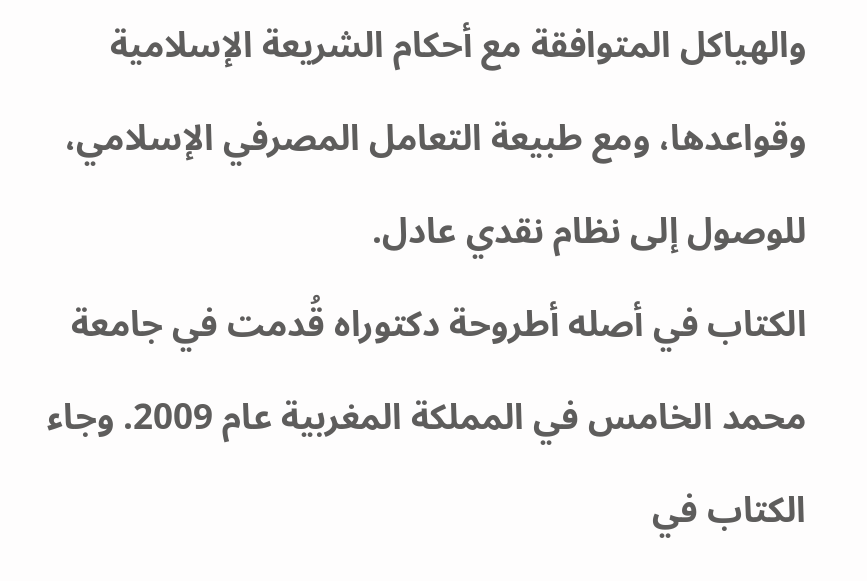والهياكل المتوافقة مع أحكام الشريعة الإسلامية وقواعدها، ومع طبيعة التعامل المصرفي الإسلامي، للوصول إلى نظام نقدي عادل.
الكتاب في أصله أطروحة دكتوراه قُدمت في جامعة محمد الخامس في المملكة المغربية عام 2009. وجاء الكتاب في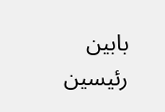بابين رئيسين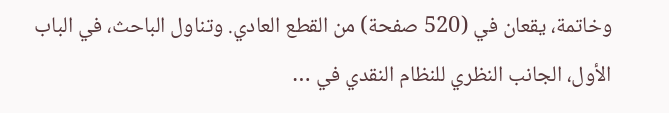وخاتمة، يقعان في (520 صفحة) من القطع العادي. وتناول الباحث، في الباب الأول، الجانب النظري للنظام النقدي في …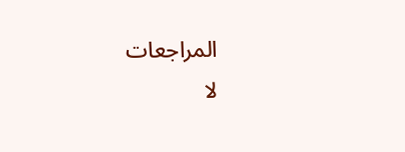المراجعات
لا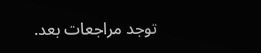توجد مراجعات بعد.